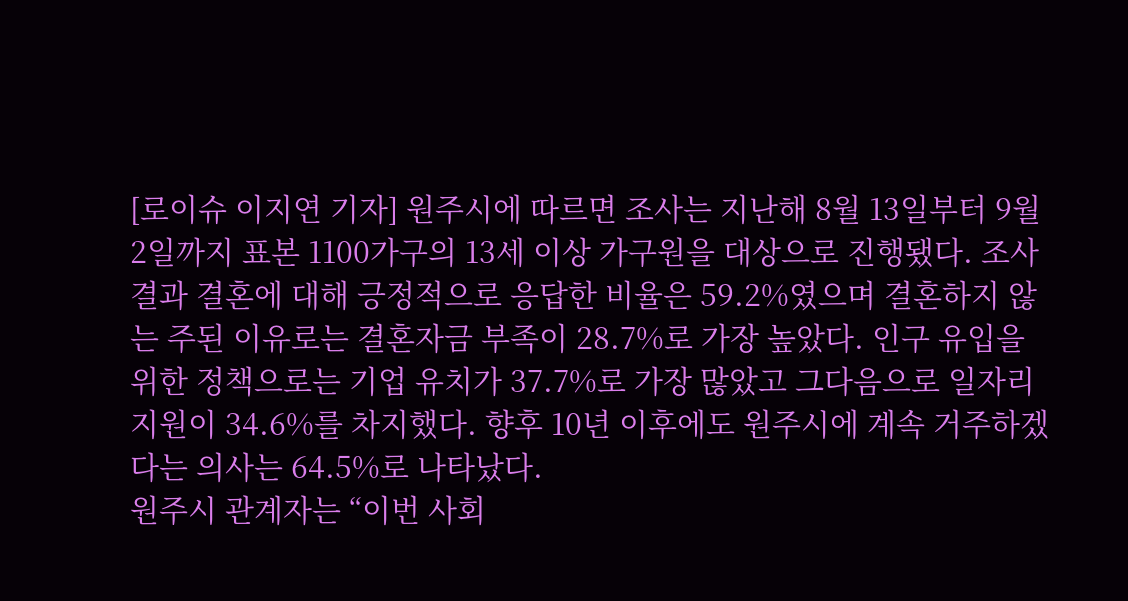[로이슈 이지연 기자] 원주시에 따르면 조사는 지난해 8월 13일부터 9월 2일까지 표본 1100가구의 13세 이상 가구원을 대상으로 진행됐다. 조사 결과 결혼에 대해 긍정적으로 응답한 비율은 59.2%였으며 결혼하지 않는 주된 이유로는 결혼자금 부족이 28.7%로 가장 높았다. 인구 유입을 위한 정책으로는 기업 유치가 37.7%로 가장 많았고 그다음으로 일자리 지원이 34.6%를 차지했다. 향후 10년 이후에도 원주시에 계속 거주하겠다는 의사는 64.5%로 나타났다.
원주시 관계자는 “이번 사회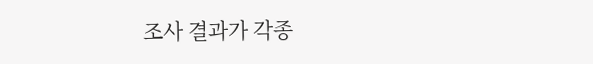조사 결과가 각종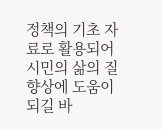정책의 기초 자료로 활용되어 시민의 삶의 질 향상에 도움이 되길 바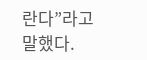란다”라고 말했다.